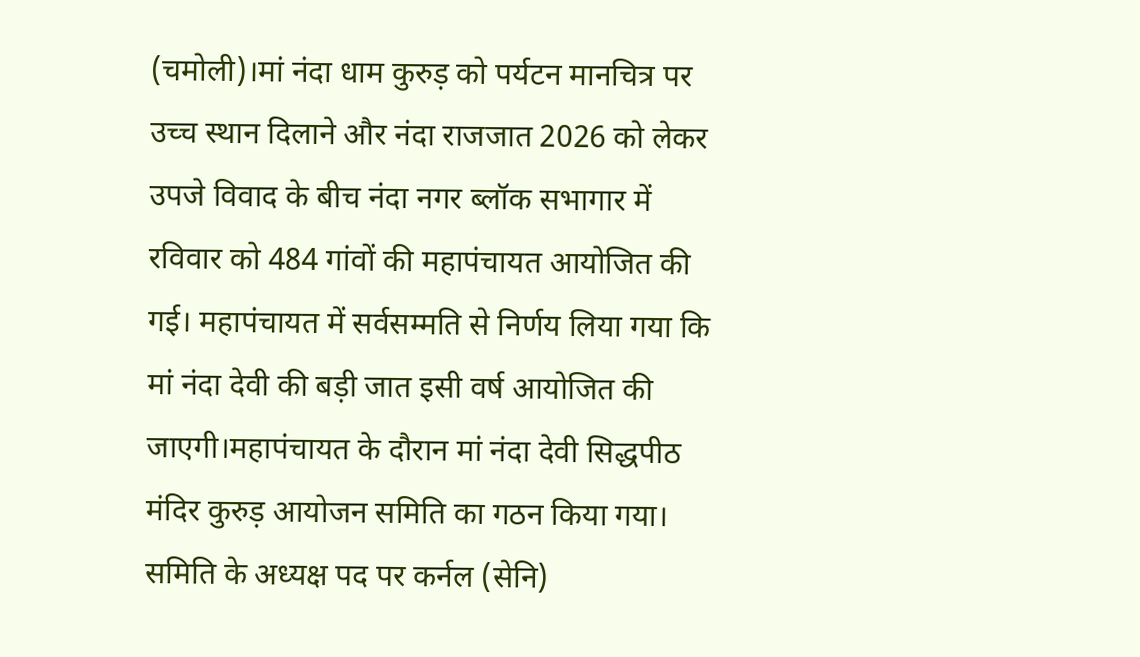(चमोली)।मां नंदा धाम कुरुड़ को पर्यटन मानचित्र पर उच्च स्थान दिलाने और नंदा राजजात 2026 को लेकर उपजे विवाद के बीच नंदा नगर ब्लॉक सभागार में रविवार को 484 गांवों की महापंचायत आयोजित की गई। महापंचायत में सर्वसम्मति से निर्णय लिया गया कि मां नंदा देवी की बड़ी जात इसी वर्ष आयोजित की जाएगी।महापंचायत के दौरान मां नंदा देवी सिद्धपीठ मंदिर कुरुड़ आयोजन समिति का गठन किया गया। समिति के अध्यक्ष पद पर कर्नल (सेनि)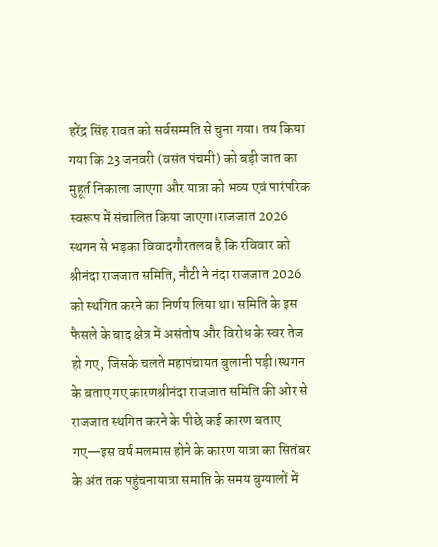हरेंद्र सिंह रावत को सर्वसम्मति से चुना गया। तय किया गया कि 23 जनवरी (वसंत पंचमी) को बड़ी जात का मुहूर्त निकाला जाएगा और यात्रा को भव्य एवं पारंपरिक स्वरूप में संचालित किया जाएगा।राजजात 2026 स्थगन से भड़का विवादगौरतलब है कि रविवार को श्रीनंदा राजजात समिति, नौटी ने नंदा राजजात 2026 को स्थगित करने का निर्णय लिया था। समिति के इस फैसले के बाद क्षेत्र में असंतोष और विरोध के स्वर तेज हो गए, जिसके चलते महापंचायत बुलानी पड़ी।स्थगन के बताए गए कारणश्रीनंदा राजजात समिति की ओर से राजजात स्थगित करने के पीछे कई कारण बताए गए—इस वर्ष मलमास होने के कारण यात्रा का सितंबर के अंत तक पहुंचनायात्रा समाप्ति के समय बुग्यालों में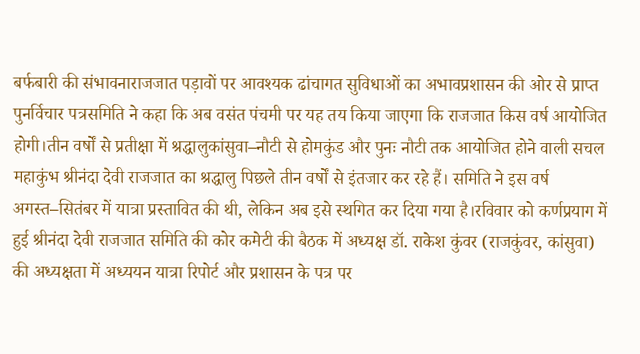बर्फबारी की संभावनाराजजात पड़ावों पर आवश्यक ढांचागत सुविधाओं का अभावप्रशासन की ओर से प्राप्त पुनर्विचार पत्रसमिति ने कहा कि अब वसंत पंचमी पर यह तय किया जाएगा कि राजजात किस वर्ष आयोजित होगी।तीन वर्षों से प्रतीक्षा में श्रद्धालुकांसुवा–नौटी से होमकुंड और पुनः नौटी तक आयोजित होने वाली सचल महाकुंभ श्रीनंदा देवी राजजात का श्रद्धालु पिछले तीन वर्षों से इंतजार कर रहे हैं। समिति ने इस वर्ष अगस्त–सितंबर में यात्रा प्रस्तावित की थी, लेकिन अब इसे स्थगित कर दिया गया है।रविवार को कर्णप्रयाग में हुई श्रीनंदा देवी राजजात समिति की कोर कमेटी की बैठक में अध्यक्ष डॉ. राकेश कुंवर (राजकुंवर, कांसुवा) की अध्यक्षता में अध्ययन यात्रा रिपोर्ट और प्रशासन के पत्र पर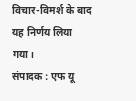विचार-विमर्श के बाद यह निर्णय लिया गया।
संपादक : एफ यू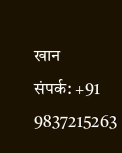खान
संपर्क: +91 9837215263